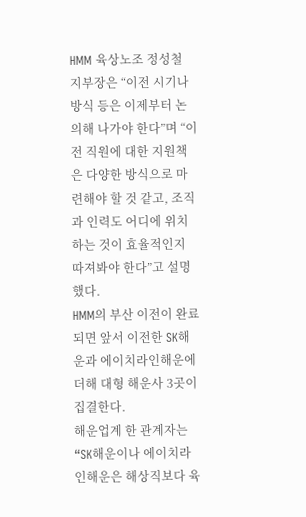HMM 육상노조 정성철 지부장은 “이전 시기나 방식 등은 이제부터 논의해 나가야 한다”며 “이전 직원에 대한 지원책은 다양한 방식으로 마련해야 할 것 같고, 조직과 인력도 어디에 위치하는 것이 효율적인지 따져봐야 한다”고 설명했다.
HMM의 부산 이전이 완료되면 앞서 이전한 SK해운과 에이치라인해운에 더해 대형 해운사 3곳이 집결한다.
해운업계 한 관계자는 “SK해운이나 에이치라인해운은 해상직보다 육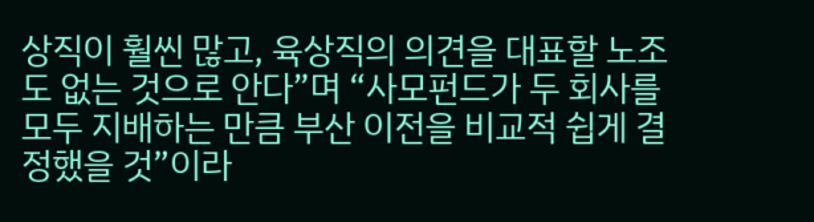상직이 훨씬 많고, 육상직의 의견을 대표할 노조도 없는 것으로 안다”며 “사모펀드가 두 회사를 모두 지배하는 만큼 부산 이전을 비교적 쉽게 결정했을 것”이라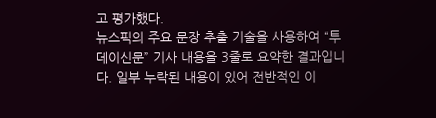고 평가했다.
뉴스픽의 주요 문장 추출 기술을 사용하여 “투데이신문” 기사 내용을 3줄로 요약한 결과입니다. 일부 누락된 내용이 있어 전반적인 이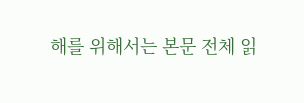해를 위해서는 본문 전체 읽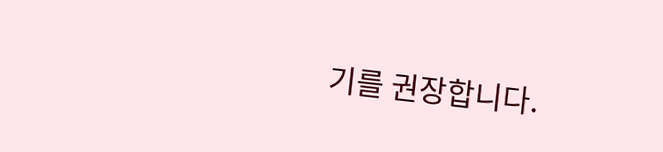기를 권장합니다.